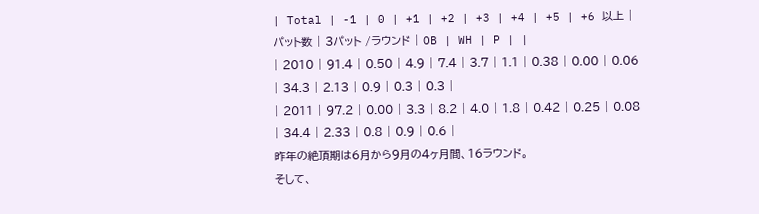| Total | -1 | 0 | +1 | +2 | +3 | +4 | +5 | +6 以上 | パット数 | 3パット /ラウンド | OB | WH | P | |
| 2010 | 91.4 | 0.50 | 4.9 | 7.4 | 3.7 | 1.1 | 0.38 | 0.00 | 0.06 | 34.3 | 2.13 | 0.9 | 0.3 | 0.3 |
| 2011 | 97.2 | 0.00 | 3.3 | 8.2 | 4.0 | 1.8 | 0.42 | 0.25 | 0.08 | 34.4 | 2.33 | 0.8 | 0.9 | 0.6 |
昨年の絶頂期は6月から9月の4ヶ月間、16ラウンド。
そして、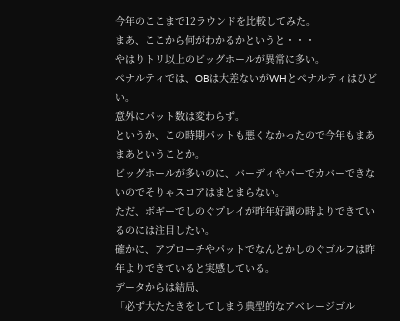今年のここまで12ラウンドを比較してみた。
まあ、ここから何がわかるかというと・・・
やはりトリ以上のビッグホールが異常に多い。
ペナルティでは、OBは大差ないがWHとペナルティはひどい。
意外にパット数は変わらず。
というか、この時期パットも悪くなかったので今年もまあまあということか。
ビッグホールが多いのに、バーディやパーでカバーできないのでそりゃスコアはまとまらない。
ただ、ボギーでしのぐプレイが昨年好調の時よりできているのには注目したい。
確かに、アプローチやパットでなんとかしのぐゴルフは昨年よりできていると実感している。
データからは結局、
「必ず大たたきをしてしまう典型的なアベレージゴル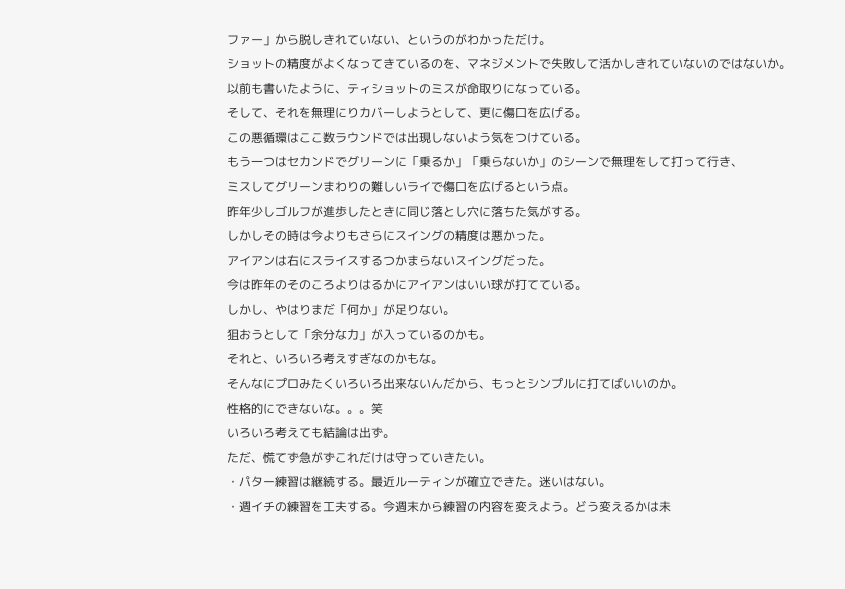ファー」から脱しきれていない、というのがわかっただけ。
ショットの精度がよくなってきているのを、マネジメントで失敗して活かしきれていないのではないか。
以前も書いたように、ティショットのミスが命取りになっている。
そして、それを無理にりカバーしようとして、更に傷口を広げる。
この悪循環はここ数ラウンドでは出現しないよう気をつけている。
もう一つはセカンドでグリーンに「乗るか」「乗らないか」のシーンで無理をして打って行き、
ミスしてグリーンまわりの難しいライで傷口を広げるという点。
昨年少しゴルフが進歩したときに同じ落とし穴に落ちた気がする。
しかしその時は今よりもさらにスイングの精度は悪かった。
アイアンは右にスライスするつかまらないスイングだった。
今は昨年のそのころよりはるかにアイアンはいい球が打てている。
しかし、やはりまだ「何か」が足りない。
狙おうとして「余分な力」が入っているのかも。
それと、いろいろ考えすぎなのかもな。
そんなにプロみたくいろいろ出来ないんだから、もっとシンプルに打てばいいのか。
性格的にできないな。。。笑
いろいろ考えても結論は出ず。
ただ、慌てず急がずこれだけは守っていきたい。
・パター練習は継続する。最近ルーティンが確立できた。迷いはない。
・週イチの練習を工夫する。今週末から練習の内容を変えよう。どう変えるかは未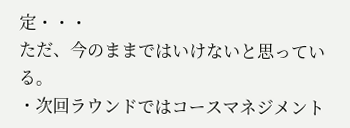定・・・
ただ、今のままではいけないと思っている。
・次回ラウンドではコースマネジメント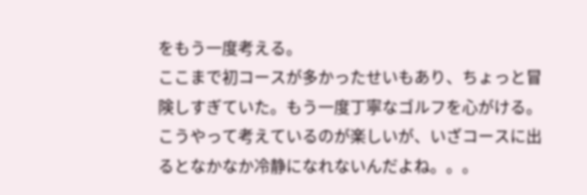をもう一度考える。
ここまで初コースが多かったせいもあり、ちょっと冒険しすぎていた。もう一度丁寧なゴルフを心がける。
こうやって考えているのが楽しいが、いざコースに出るとなかなか冷静になれないんだよね。。。